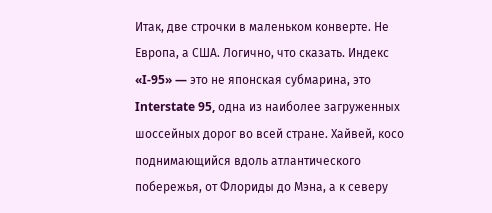Итак, две строчки в маленьком конверте. Не Европа, а США. Логично, что сказать. Индекс «I-95» — это не японская субмарина, это Interstate 95, одна из наиболее загруженных шоссейных дорог во всей стране. Хайвей, косо поднимающийся вдоль атлантического побережья, от Флориды до Мэна, а к северу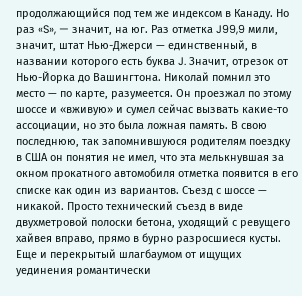продолжающийся под тем же индексом в Канаду. Но раз «S», — значит, на юг. Раз отметка J99,9 мили, значит, штат Нью-Джерси — единственный, в названии которого есть буква J. Значит, отрезок от Нью-Йорка до Вашингтона. Николай помнил это место — по карте, разумеется. Он проезжал по этому шоссе и «вживую» и сумел сейчас вызвать какие-то ассоциации, но это была ложная память. В свою последнюю, так запомнившуюся родителям поездку в США он понятия не имел, что эта мелькнувшая за окном прокатного автомобиля отметка появится в его списке как один из вариантов. Съезд с шоссе — никакой. Просто технический съезд в виде двухметровой полоски бетона, уходящий с ревущего хайвея вправо, прямо в бурно разросшиеся кусты. Еще и перекрытый шлагбаумом от ищущих уединения романтически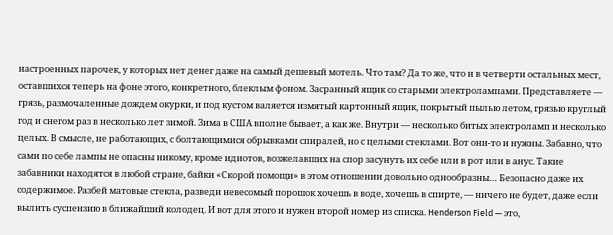настроенных парочек, у которых нет денег даже на самый дешевый мотель. Что там? Да то же, что и в четверти остальных мест, оставшихся теперь на фоне этого, конкретного, блеклым фоном. Засранный ящик со старыми электролампами. Представляете — грязь, размочаленные дождем окурки, и под кустом валяется измятый картонный ящик, покрытый пылью летом, грязью круглый год и снегом раз в несколько лет зимой. Зима в США вполне бывает, а как же. Внутри — несколько битых электроламп и несколько целых. В смысле, не работающих, с болтающимися обрывками спиралей, но с целыми стеклами. Вот они-то и нужны. Забавно, что сами по себе лампы не опасны никому, кроме идиотов, возжелавших на спор засунуть их себе или в рот или в анус. Такие забавники находятся в любой стране, байки «Скорой помощи» в этом отношении довольно однообразны… Безопасно даже их содержимое. Разбей матовые стекла, разведи невесомый порошок хочешь в воде, хочешь в спирте, — ничего не будет, даже если вылить суспензию в ближайший колодец. И вот для этого и нужен второй номер из списка. Henderson Field — это,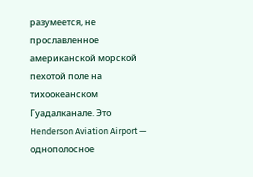разумеется, не прославленное американской морской пехотой поле на тихоокеанском Гуадалканале. Это Henderson Aviation Airport — однополосное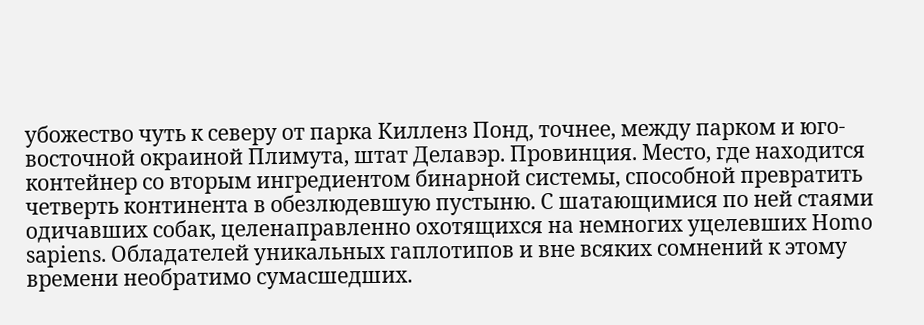убожество чуть к северу от парка Килленз Понд, точнее, между парком и юго-восточной окраиной Плимута, штат Делавэр. Провинция. Место, где находится контейнер со вторым ингредиентом бинарной системы, способной превратить четверть континента в обезлюдевшую пустыню. С шатающимися по ней стаями одичавших собак, целенаправленно охотящихся на немногих уцелевших Homo sapiens. Обладателей уникальных гаплотипов и вне всяких сомнений к этому времени необратимо сумасшедших.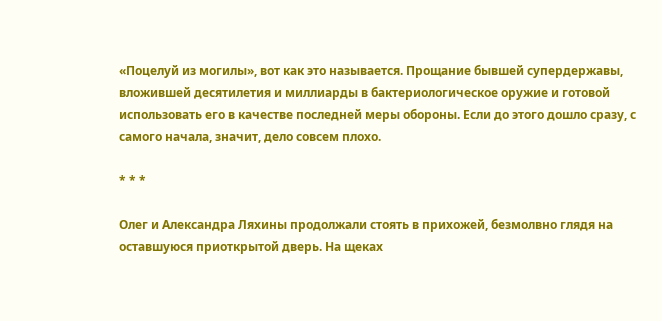«Поцелуй из могилы», вот как это называется. Прощание бывшей супердержавы, вложившей десятилетия и миллиарды в бактериологическое оружие и готовой использовать его в качестве последней меры обороны. Если до этого дошло сразу, с самого начала, значит, дело совсем плохо.

* * *

Олег и Александра Ляхины продолжали стоять в прихожей, безмолвно глядя на оставшуюся приоткрытой дверь. На щеках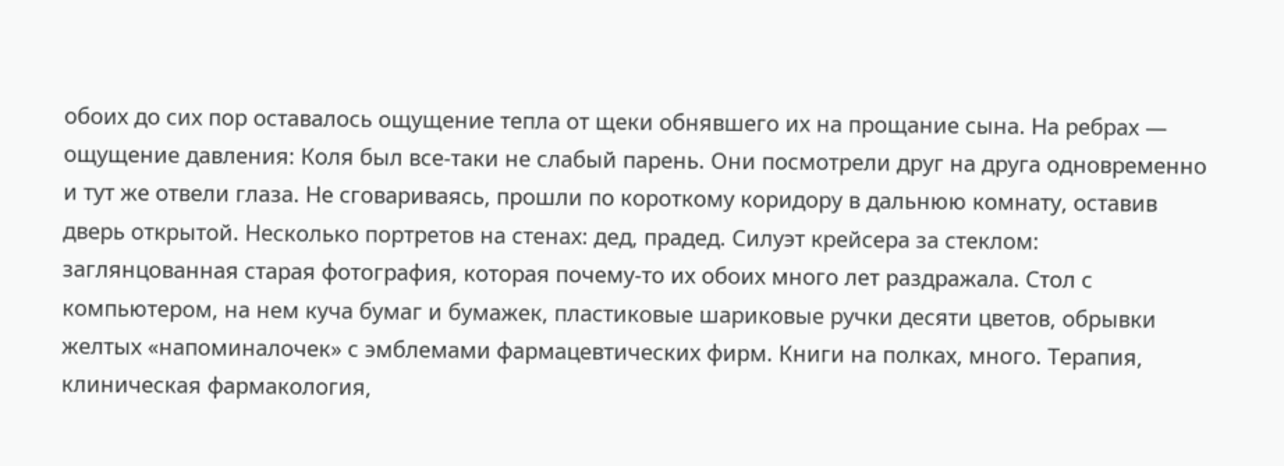обоих до сих пор оставалось ощущение тепла от щеки обнявшего их на прощание сына. На ребрах — ощущение давления: Коля был все-таки не слабый парень. Они посмотрели друг на друга одновременно и тут же отвели глаза. Не сговариваясь, прошли по короткому коридору в дальнюю комнату, оставив дверь открытой. Несколько портретов на стенах: дед, прадед. Силуэт крейсера за стеклом: заглянцованная старая фотография, которая почему-то их обоих много лет раздражала. Стол с компьютером, на нем куча бумаг и бумажек, пластиковые шариковые ручки десяти цветов, обрывки желтых «напоминалочек» с эмблемами фармацевтических фирм. Книги на полках, много. Терапия, клиническая фармакология,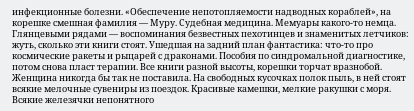инфекционные болезни. «Обеспечение непотопляемости надводных кораблей», на корешке смешная фамилия — Муру. Судебная медицина. Мемуары какого-то немца. Глянцевыми рядами — воспоминания безвестных пехотинцев и знаменитых летчиков: жуть, сколько эти книги стоят. Ушедшая на задний план фантастика: что-то про космические ракеты и рыцарей с драконами. Пособия по синдромальной диагностике, потом снова пласт терапии. Все книги разной высоты, корешки торчат вразнобой. Женщина никогда бы так не поставила. На свободных кусочках полок пыль, в ней стоят всякие мелочные сувениры из поездок. Красивые камешки, мелкие ракушки с моря. Всякие железячки непонятного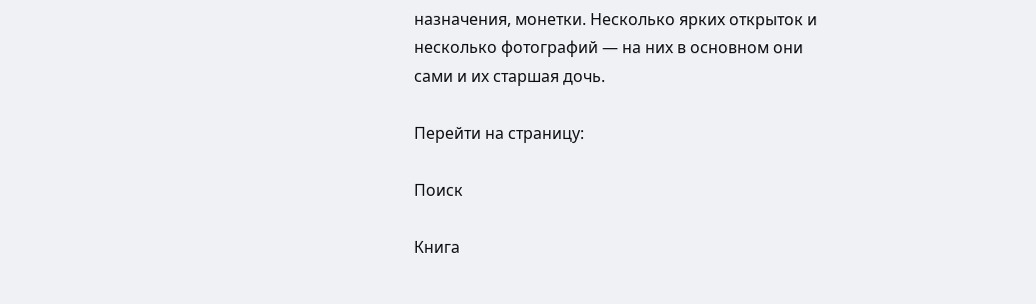назначения, монетки. Несколько ярких открыток и несколько фотографий — на них в основном они сами и их старшая дочь.

Перейти на страницу:

Поиск

Книга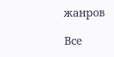жанров

Все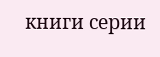книги серии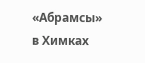«Абрамсы» в Химках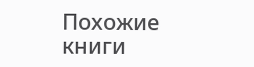Похожие книги